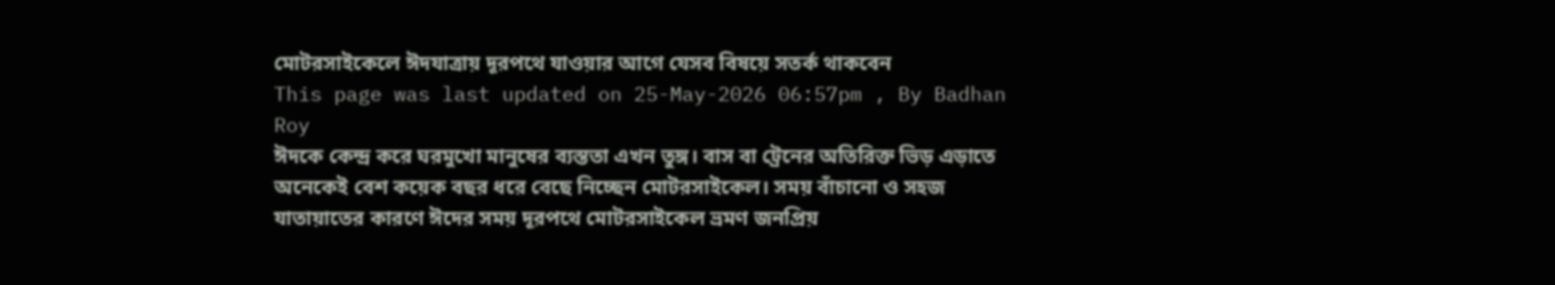মোটরসাইকেলে ঈদযাত্রায় দূরপথে যাওয়ার আগে যেসব বিষয়ে সতর্ক থাকবেন
This page was last updated on 25-May-2026 06:57pm , By Badhan Roy
ঈদকে কেন্দ্র করে ঘরমুখো মানুষের ব্যস্ততা এখন তুঙ্গ। বাস বা ট্রেনের অতিরিক্ত ভিড় এড়াতে অনেকেই বেশ কয়েক বছর ধরে বেছে নিচ্ছেন মোটরসাইকেল। সময় বাঁচানো ও সহজ যাতায়াতের কারণে ঈদের সময় দূরপথে মোটরসাইকেল ভ্রমণ জনপ্রিয়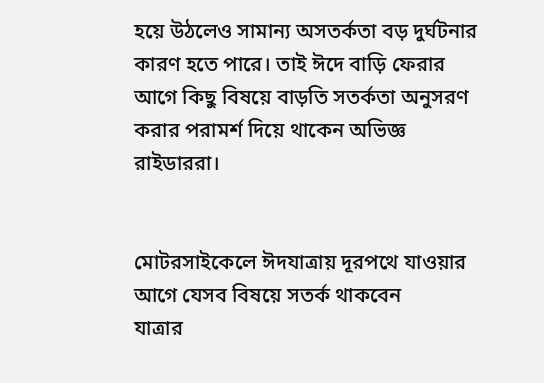হয়ে উঠলেও সামান্য অসতর্কতা বড় দুর্ঘটনার কারণ হতে পারে। তাই ঈদে বাড়ি ফেরার আগে কিছু বিষয়ে বাড়তি সতর্কতা অনুসরণ করার পরামর্শ দিয়ে থাকেন অভিজ্ঞ রাইডাররা।


মোটরসাইকেলে ঈদযাত্রায় দূরপথে যাওয়ার আগে যেসব বিষয়ে সতর্ক থাকবেন
যাত্রার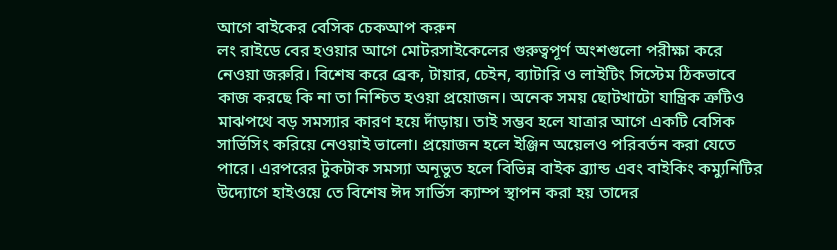আগে বাইকের বেসিক চেকআপ করুন
লং রাইডে বের হওয়ার আগে মোটরসাইকেলের গুরুত্বপূর্ণ অংশগুলো পরীক্ষা করে নেওয়া জরুরি। বিশেষ করে ব্রেক, টায়ার, চেইন, ব্যাটারি ও লাইটিং সিস্টেম ঠিকভাবে কাজ করছে কি না তা নিশ্চিত হওয়া প্রয়োজন। অনেক সময় ছোটখাটো যান্ত্রিক ত্রুটিও মাঝপথে বড় সমস্যার কারণ হয়ে দাঁড়ায়। তাই সম্ভব হলে যাত্রার আগে একটি বেসিক সার্ভিসিং করিয়ে নেওয়াই ভালো। প্রয়োজন হলে ইঞ্জিন অয়েলও পরিবর্তন করা যেতে পারে। এরপরের টুকটাক সমস্যা অনূভুত হলে বিভিন্ন বাইক ব্র্যান্ড এবং বাইকিং কম্যুনিটির উদ্যোগে হাইওয়ে তে বিশেষ ঈদ সার্ভিস ক্যাম্প স্থাপন করা হয় তাদের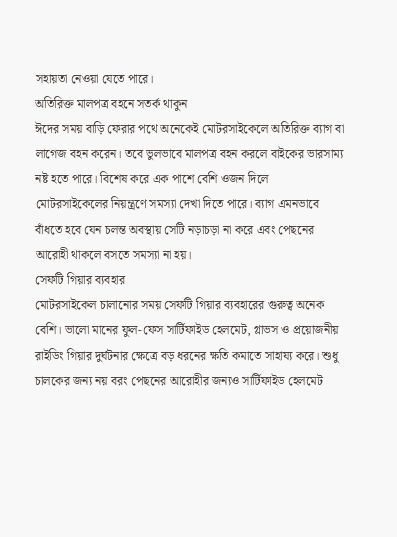সহায়তা নেওয়া যেতে পারে।
অতিরিক্ত মালপত্র বহনে সতর্ক থাকুন
ঈদের সময় বাড়ি ফেরার পথে অনেকেই মোটরসাইকেলে অতিরিক্ত ব্যাগ বা লাগেজ বহন করেন। তবে ভুলভাবে মালপত্র বহন করলে বাইকের ভারসাম্য নষ্ট হতে পারে। বিশেষ করে এক পাশে বেশি ওজন দিলে মোটরসাইকেলের নিয়ন্ত্রণে সমস্যা দেখা দিতে পারে। ব্যাগ এমনভাবে বাঁধতে হবে যেন চলন্ত অবস্থায় সেটি নড়াচড়া না করে এবং পেছনের আরোহী থাকলে বসতে সমস্যা না হয়।
সেফটি গিয়ার ব্যবহার
মোটরসাইকেল চালানোর সময় সেফটি গিয়ার ব্যবহারের গুরুত্ব অনেক বেশি। ভালো মানের ফুল-ফেস সার্টিফাইড হেলমেট, গ্লাভস ও প্রয়োজনীয় রাইডিং গিয়ার দুর্ঘটনার ক্ষেত্রে বড় ধরনের ক্ষতি কমাতে সাহায্য করে। শুধু চালকের জন্য নয় বরং পেছনের আরোহীর জন্যও সার্টিফাইড হেলমেট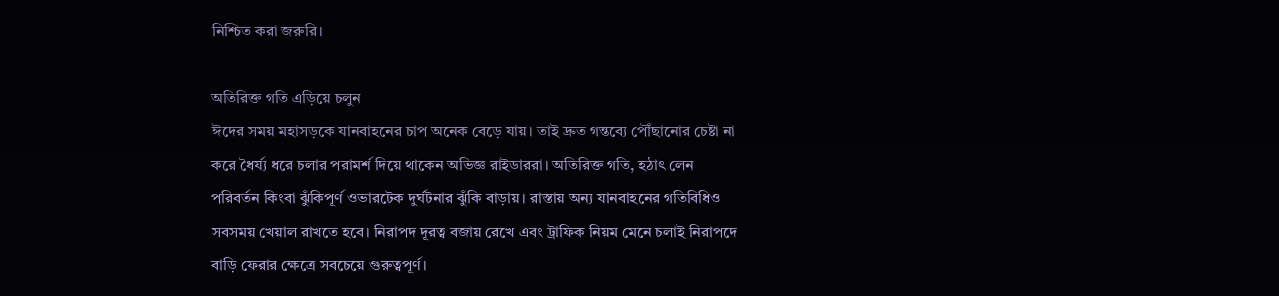নিশ্চিত করা জরুরি।

অতিরিক্ত গতি এড়িয়ে চলুন
ঈদের সময় মহাসড়কে যানবাহনের চাপ অনেক বেড়ে যায়। তাই দ্রুত গন্তব্যে পৌঁছানোর চেষ্টা না করে ধৈর্য্য ধরে চলার পরামর্শ দিয়ে থাকেন অভিজ্ঞ রাইডাররা। অতিরিক্ত গতি, হঠাৎ লেন পরিবর্তন কিংবা ঝুঁকিপূর্ণ ওভারটেক দুর্ঘটনার ঝুঁকি বাড়ায়। রাস্তায় অন্য যানবাহনের গতিবিধিও সবসময় খেয়াল রাখতে হবে। নিরাপদ দূরত্ব বজায় রেখে এবং ট্রাফিক নিয়ম মেনে চলাই নিরাপদে বাড়ি ফেরার ক্ষেত্রে সবচেয়ে গুরুত্বপূর্ণ।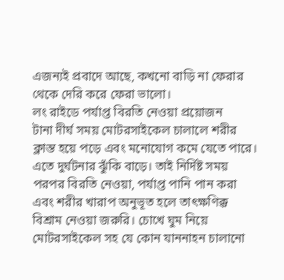এজন্যই প্রবাদে আছে, কখনো বাড়ি না ফেরার থেকে দেরি করে ফেরা ভালো।
লং রাইডে পর্যাপ্ত বিরতি নেওয়া প্রয়োজন
টানা দীর্ঘ সময় মোটরসাইকেল চালালে শরীর ক্লান্ত হয়ে পড়ে এবং মনোযোগ কমে যেতে পারে। এতে দুর্ঘটনার ঝুঁকি বাড়ে। তাই নির্দিষ্ট সময় পরপর বিরতি নেওয়া, পর্যাপ্ত পানি পান করা এবং শরীর খারাপ অনুভূত হলে তাৎক্ষণিক্ক বিশ্রাম নেওয়া জরুরি। চোখে ঘুম নিয়ে মোটরসাইকেল সহ যে কোন যাননাহন চালানো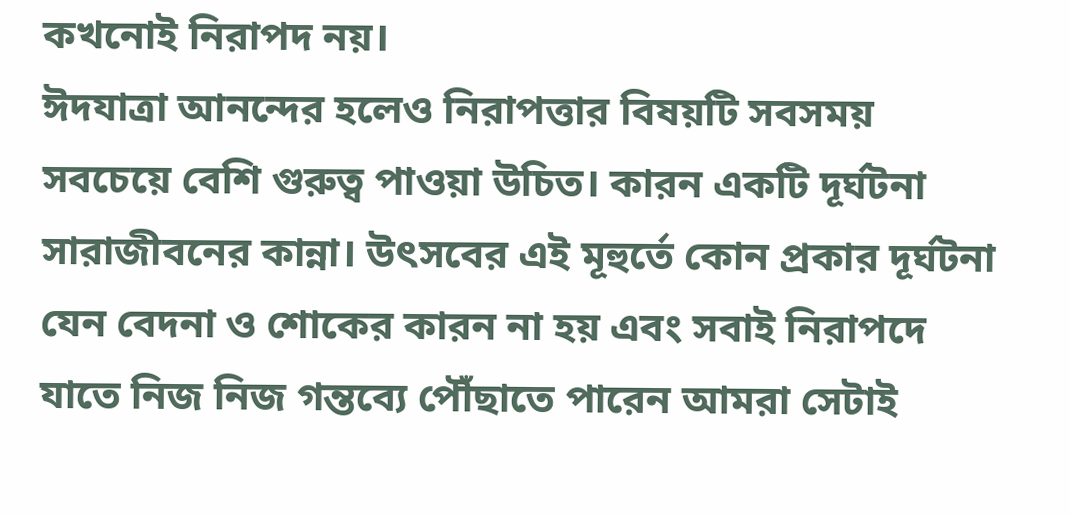কখনোই নিরাপদ নয়।
ঈদযাত্রা আনন্দের হলেও নিরাপত্তার বিষয়টি সবসময় সবচেয়ে বেশি গুরুত্ব পাওয়া উচিত। কারন একটি দূর্ঘটনা সারাজীবনের কান্না। উৎসবের এই মূহুর্তে কোন প্রকার দূর্ঘটনা যেন বেদনা ও শোকের কারন না হয় এবং সবাই নিরাপদে যাতে নিজ নিজ গন্তব্যে পৌঁছাতে পারেন আমরা সেটাই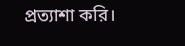প্রত্যাশা করি।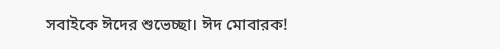সবাইকে ঈদের শুভেচ্ছা। ঈদ মোবারক!